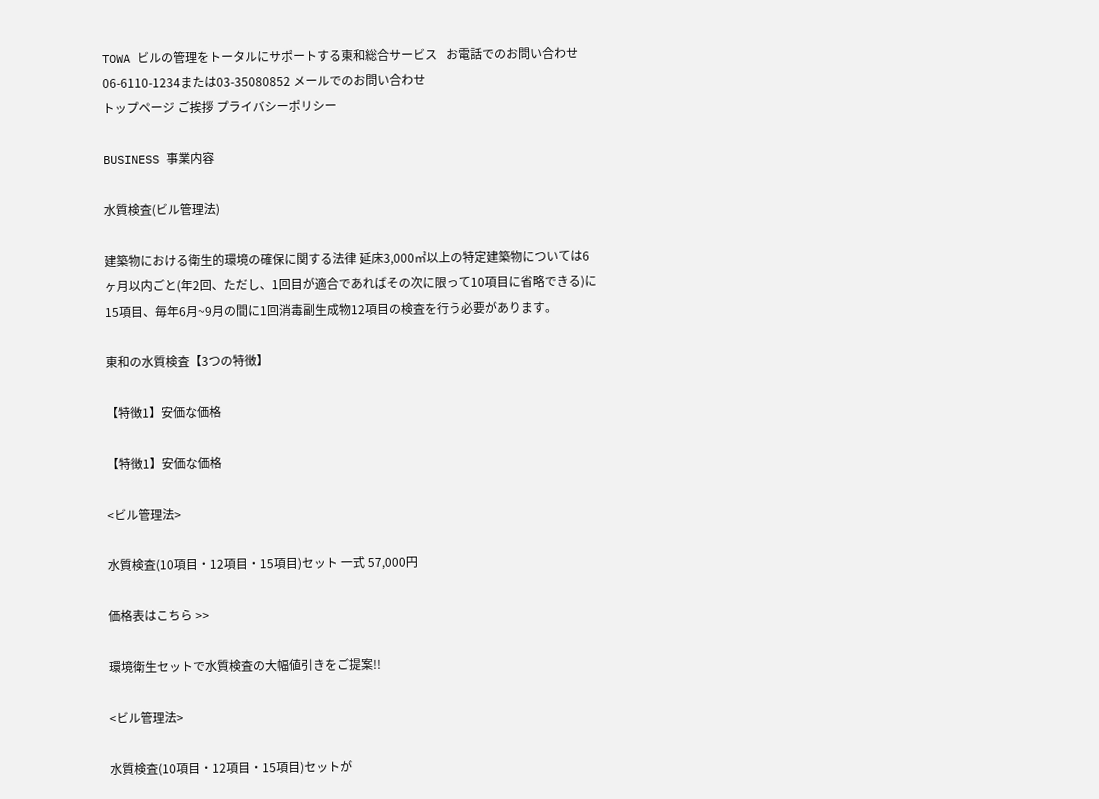TOWA ビルの管理をトータルにサポートする東和総合サービス   お電話でのお問い合わせ
06-6110-1234または03-35080852 メールでのお問い合わせ
トップページ ご挨拶 プライバシーポリシー

BUSINESS 事業内容

水質検査(ビル管理法)

建築物における衛生的環境の確保に関する法律 延床3,000㎡以上の特定建築物については6ヶ月以内ごと(年2回、ただし、1回目が適合であればその次に限って10項目に省略できる)に15項目、毎年6月~9月の間に1回消毒副生成物12項目の検査を行う必要があります。

東和の水質検査【3つの特徴】

【特徴1】安価な価格

【特徴1】安価な価格

<ビル管理法>

水質検査(10項目・12項目・15項目)セット 一式 57,000円

価格表はこちら >>

環境衛生セットで水質検査の大幅値引きをご提案!!

<ビル管理法>

水質検査(10項目・12項目・15項目)セットが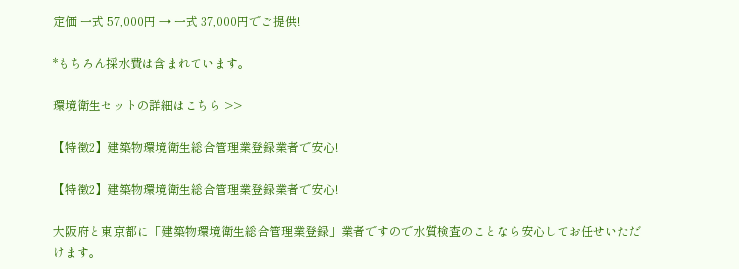定価 一式 57,000円 → 一式 37,000円でご提供!

*もちろん採水費は含まれています。

環境衛生セットの詳細はこちら >>

【特徴2】建築物環境衛生総合管理業登録業者で安心!

【特徴2】建築物環境衛生総合管理業登録業者で安心!

大阪府と東京都に「建築物環境衛生総合管理業登録」業者ですので水質検査のことなら安心してお任せいただけます。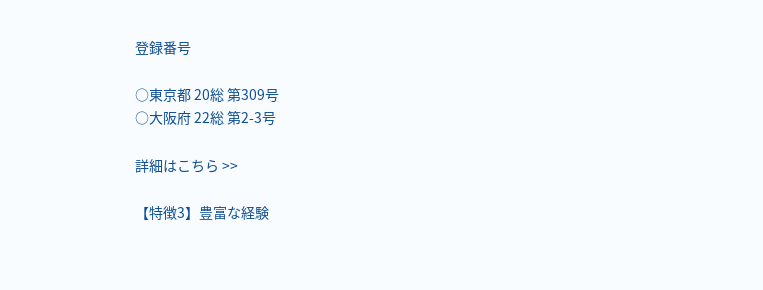登録番号

○東京都 20総 第309号
○大阪府 22総 第2-3号

詳細はこちら >>

【特徴3】豊富な経験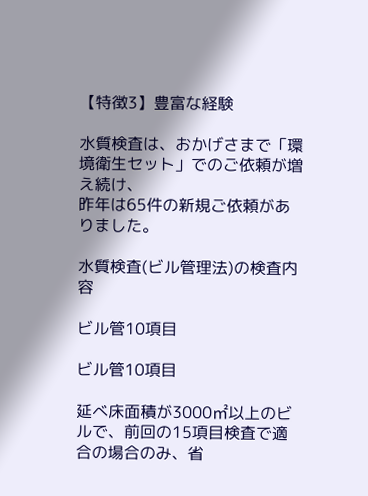【特徴3】豊富な経験

水質検査は、おかげさまで「環境衛生セット」でのご依頼が増え続け、
昨年は65件の新規ご依頼がありました。

水質検査(ビル管理法)の検査内容

ビル管10項目

ビル管10項目

延べ床面積が3000㎡以上のビルで、前回の15項目検査で適合の場合のみ、省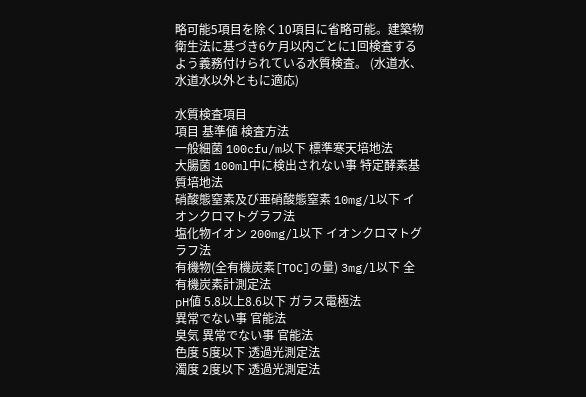略可能5項目を除く10項目に省略可能。建築物衛生法に基づき6ケ月以内ごとに1回検査するよう義務付けられている水質検査。 (水道水、水道水以外ともに適応)

水質検査項目
項目 基準値 検査方法
一般細菌 100cfu/m以下 標準寒天培地法
大腸菌 100ml中に検出されない事 特定酵素基質培地法
硝酸態窒素及び亜硝酸態窒素 10mg/l以下 イオンクロマトグラフ法
塩化物イオン 200mg/l以下 イオンクロマトグラフ法
有機物(全有機炭素[TOC]の量) 3mg/l以下 全有機炭素計測定法
pH値 5.8以上8.6以下 ガラス電極法
異常でない事 官能法
臭気 異常でない事 官能法
色度 5度以下 透過光測定法
濁度 2度以下 透過光測定法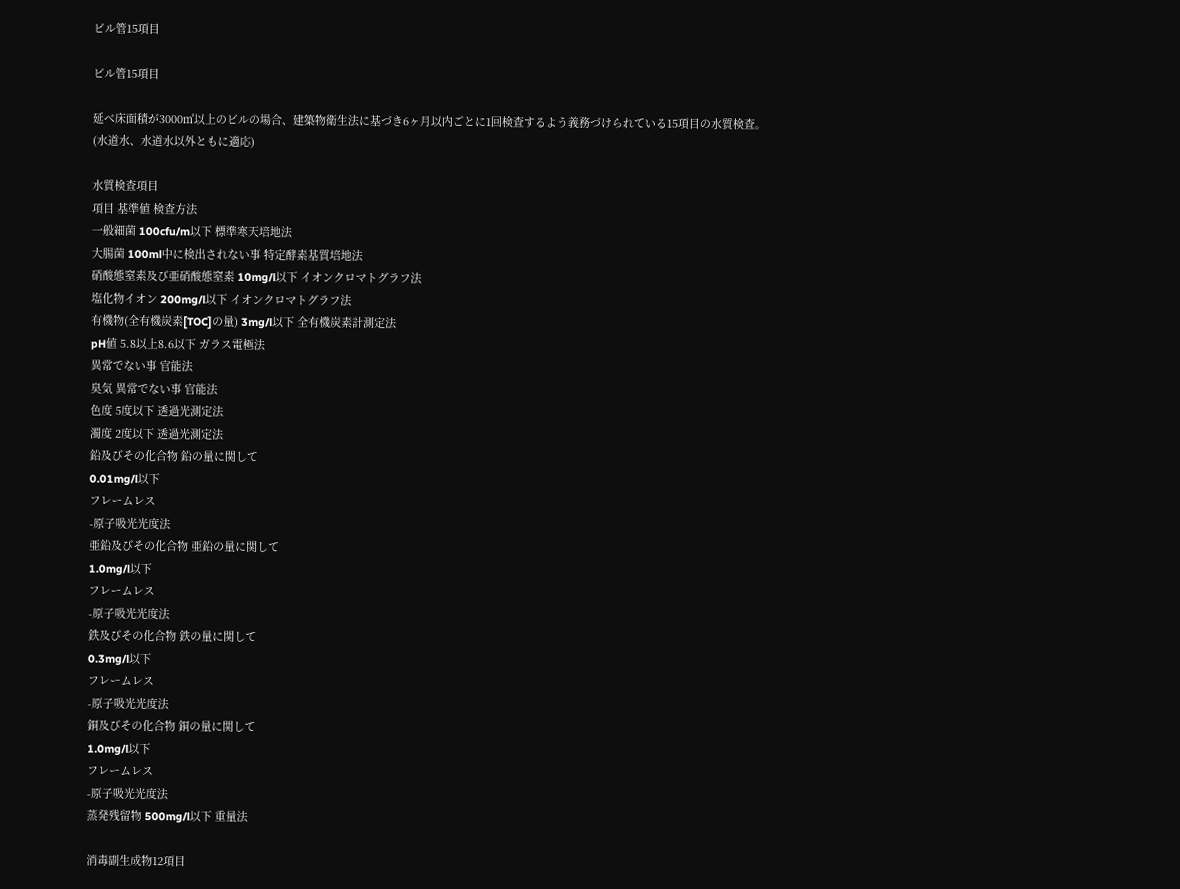ビル管15項目

ビル管15項目

延べ床面積が3000㎡以上のビルの場合、建築物衛生法に基づき6ヶ月以内ごとに1回検査するよう義務づけられている15項目の水質検査。
(水道水、水道水以外ともに適応)

水質検査項目
項目 基準値 検査方法
一般細菌 100cfu/m以下 標準寒天培地法
大腸菌 100ml中に検出されない事 特定酵素基質培地法
硝酸態窒素及び亜硝酸態窒素 10mg/l以下 イオンクロマトグラフ法
塩化物イオン 200mg/l以下 イオンクロマトグラフ法
有機物(全有機炭素[TOC]の量) 3mg/l以下 全有機炭素計測定法
pH値 5.8以上8.6以下 ガラス電極法
異常でない事 官能法
臭気 異常でない事 官能法
色度 5度以下 透過光測定法
濁度 2度以下 透過光測定法
鉛及びその化合物 鉛の量に関して
0.01mg/l以下
フレームレス
-原子吸光光度法
亜鉛及びその化合物 亜鉛の量に関して
1.0mg/l以下
フレームレス
-原子吸光光度法
鉄及びその化合物 鉄の量に関して
0.3mg/l以下
フレームレス
-原子吸光光度法
銅及びその化合物 銅の量に関して
1.0mg/l以下
フレームレス
-原子吸光光度法
蒸発残留物 500mg/l以下 重量法

消毒副生成物12項目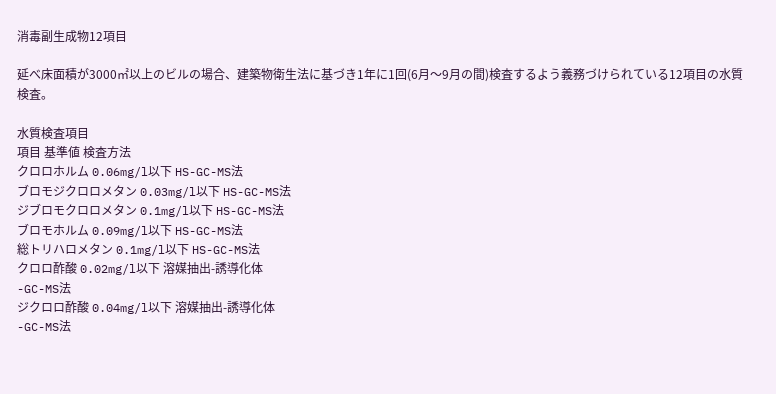消毒副生成物12項目

延べ床面積が3000㎡以上のビルの場合、建築物衛生法に基づき1年に1回(6月〜9月の間)検査するよう義務づけられている12項目の水質検査。

水質検査項目
項目 基準値 検査方法
クロロホルム 0.06mg/l以下 HS-GC-MS法
ブロモジクロロメタン 0.03mg/l以下 HS-GC-MS法
ジブロモクロロメタン 0.1mg/l以下 HS-GC-MS法
ブロモホルム 0.09mg/l以下 HS-GC-MS法
総トリハロメタン 0.1mg/l以下 HS-GC-MS法
クロロ酢酸 0.02mg/l以下 溶媒抽出-誘導化体
-GC-MS法
ジクロロ酢酸 0.04mg/l以下 溶媒抽出-誘導化体
-GC-MS法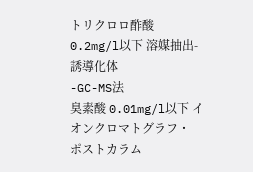トリクロロ酢酸 0.2mg/l以下 溶媒抽出-誘導化体
-GC-MS法
臭素酸 0.01mg/l以下 イオンクロマトグラフ・
ポストカラム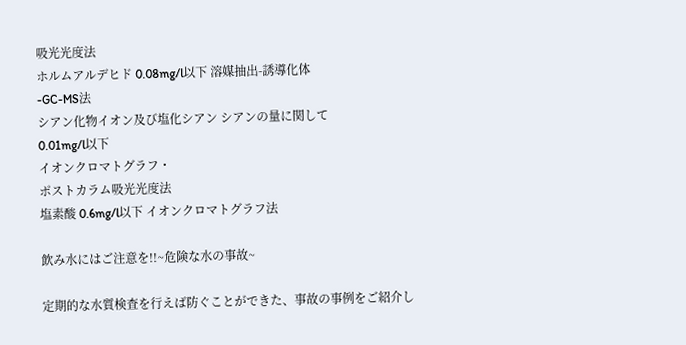吸光光度法
ホルムアルデヒド 0.08mg/l以下 溶媒抽出-誘導化体
-GC-MS法
シアン化物イオン及び塩化シアン シアンの量に関して
0.01mg/l以下
イオンクロマトグラフ・
ポストカラム吸光光度法
塩素酸 0.6mg/l以下 イオンクロマトグラフ法

飲み水にはご注意を!!~危険な水の事故~

定期的な水質検査を行えば防ぐことができた、事故の事例をご紹介し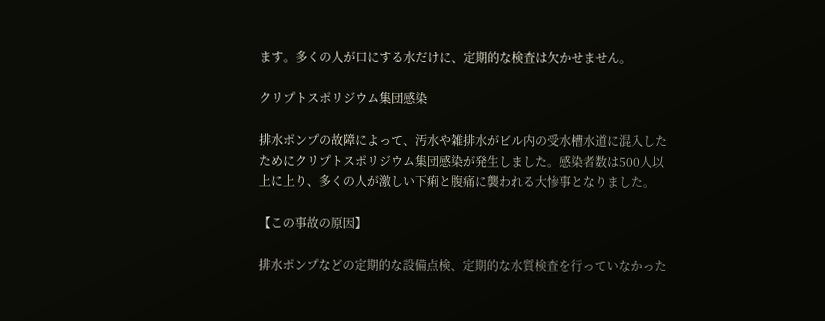ます。多くの人が口にする水だけに、定期的な検査は欠かせません。

クリプトスポリジウム集団感染

排水ポンプの故障によって、汚水や雑排水がビル内の受水槽水道に混入したためにクリプトスポリジウム集団感染が発生しました。感染者数は500人以上に上り、多くの人が激しい下痢と腹痛に襲われる大惨事となりました。

【この事故の原因】

排水ポンプなどの定期的な設備点検、定期的な水質検査を行っていなかった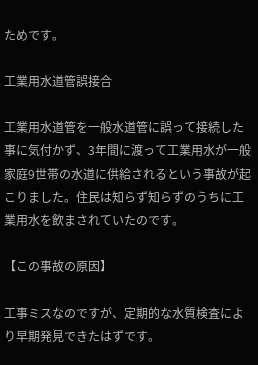ためです。

工業用水道管誤接合

工業用水道管を一般水道管に誤って接続した事に気付かず、3年間に渡って工業用水が一般家庭9世帯の水道に供給されるという事故が起こりました。住民は知らず知らずのうちに工業用水を飲まされていたのです。

【この事故の原因】

工事ミスなのですが、定期的な水質検査により早期発見できたはずです。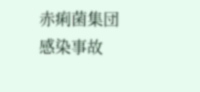赤痢菌集団感染事故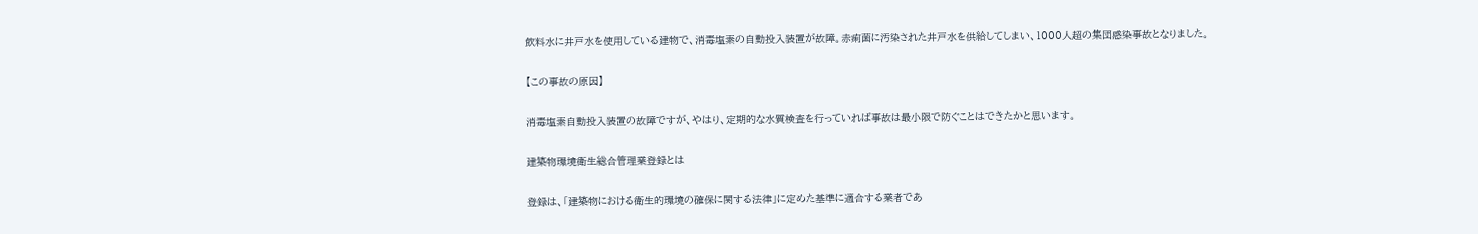飲料水に井戸水を使用している建物で、消毒塩素の自動投入装置が故障。赤痢菌に汚染された井戸水を供給してしまい、1000人超の集団感染事故となりました。

【この事故の原因】

消毒塩素自動投入装置の故障ですが、やはり、定期的な水質検査を行っていれば事故は最小限で防ぐことはできたかと思います。

建築物環境衛生総合管理業登録とは

登録は、「建築物における衛生的環境の確保に関する法律」に定めた基準に適合する業者であ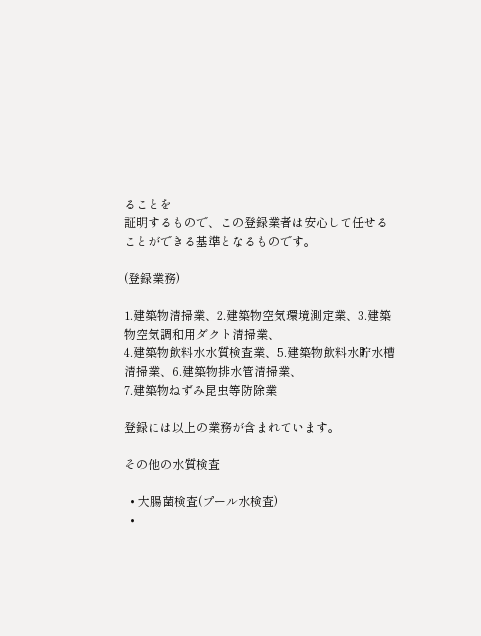ることを
証明するもので、この登録業者は安心して任せることができる基準となるものです。

(登録業務)

1.建築物清掃業、2.建築物空気環境測定業、3.建築物空気調和用ダクト清掃業、
4.建築物飲料水水質検査業、5.建築物飲料水貯水槽清掃業、6.建築物排水管清掃業、
7.建築物ねずみ昆虫等防除業

登録には以上の業務が含まれています。

その他の水質検査

  • 大腸菌検査(プール水検査)
  •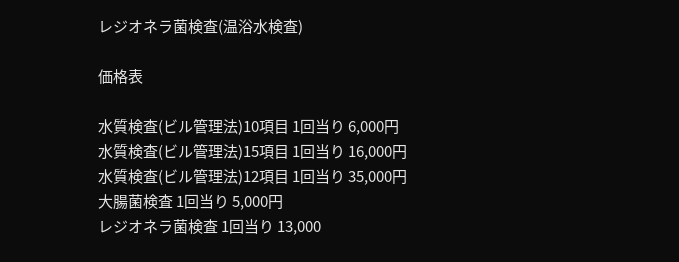レジオネラ菌検査(温浴水検査)

価格表

水質検査(ビル管理法)10項目 1回当り 6,000円
水質検査(ビル管理法)15項目 1回当り 16,000円
水質検査(ビル管理法)12項目 1回当り 35,000円
大腸菌検査 1回当り 5,000円
レジオネラ菌検査 1回当り 13,000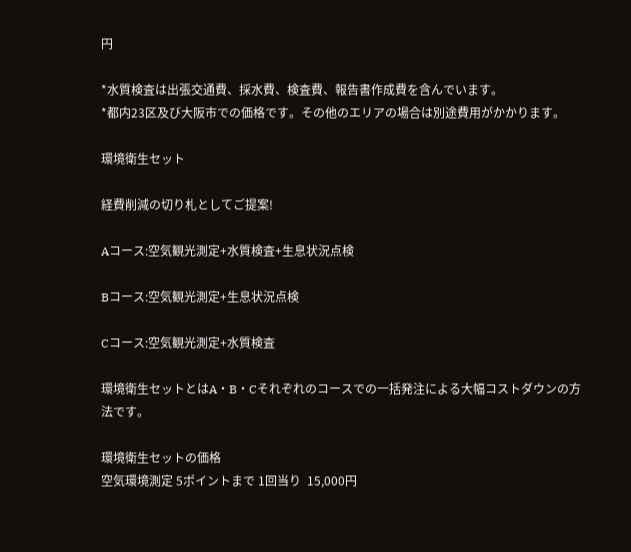円

*水質検査は出張交通費、採水費、検査費、報告書作成費を含んでいます。
*都内23区及び大阪市での価格です。その他のエリアの場合は別途費用がかかります。

環境衛生セット

経費削減の切り札としてご提案!

Aコース:空気観光測定+水質検査+生息状況点検

Bコース:空気観光測定+生息状況点検

Cコース:空気観光測定+水質検査

環境衛生セットとはA・B・Cそれぞれのコースでの一括発注による大幅コストダウンの方法です。

環境衛生セットの価格
空気環境測定 5ポイントまで 1回当り  15,000円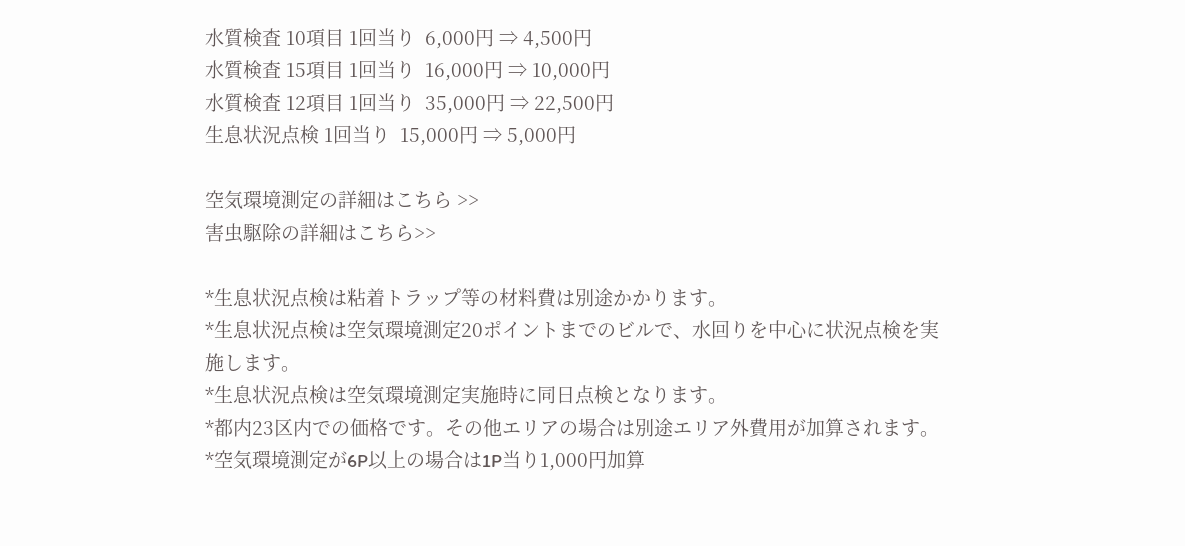水質検査 10項目 1回当り  6,000円 ⇒ 4,500円
水質検査 15項目 1回当り  16,000円 ⇒ 10,000円
水質検査 12項目 1回当り  35,000円 ⇒ 22,500円
生息状況点検 1回当り  15,000円 ⇒ 5,000円

空気環境測定の詳細はこちら >>
害虫駆除の詳細はこちら>>

*生息状況点検は粘着トラップ等の材料費は別途かかります。
*生息状況点検は空気環境測定20ポイントまでのビルで、水回りを中心に状況点検を実施します。
*生息状況点検は空気環境測定実施時に同日点検となります。
*都内23区内での価格です。その他エリアの場合は別途エリア外費用が加算されます。
*空気環境測定が6P以上の場合は1P当り1,000円加算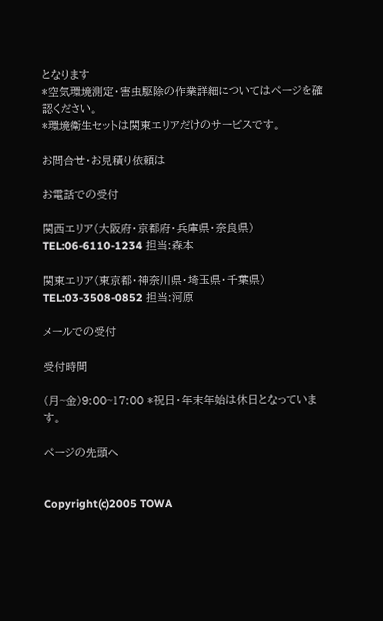となります
*空気環境測定・害虫駆除の作業詳細についてはページを確認ください。
*環境衛生セットは関東エリアだけのサービスです。

お問合せ・お見積り依頼は

お電話での受付

関西エリア(大阪府・京都府・兵庫県・奈良県) TEL:06-6110-1234 担当:森本

関東エリア(東京都・神奈川県・埼玉県・千葉県) TEL:03-3508-0852 担当:河原

メールでの受付

受付時間

(月~金)9:00~17:00 *祝日・年末年始は休日となっています。

ページの先頭へ


Copyright(c)2005 TOWA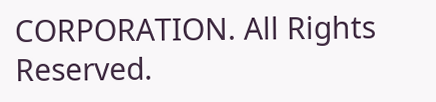CORPORATION. All Rights Reserved.